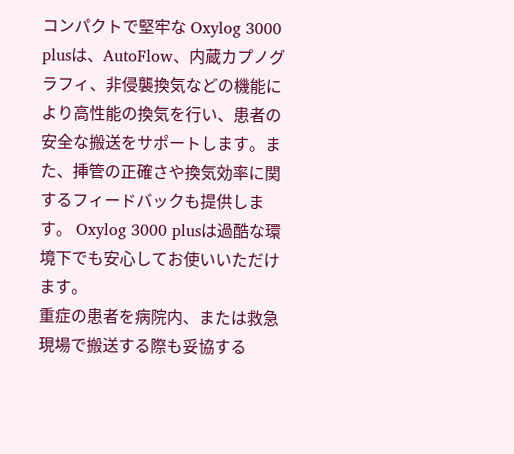コンパクトで堅牢な Oxylog 3000 plusは、AutoFlow、内蔵カプノグラフィ、非侵襲換気などの機能により高性能の換気を行い、患者の安全な搬送をサポートします。また、挿管の正確さや換気効率に関するフィードバックも提供します。 Oxylog 3000 plusは過酷な環境下でも安心してお使いいただけます。
重症の患者を病院内、または救急現場で搬送する際も妥協する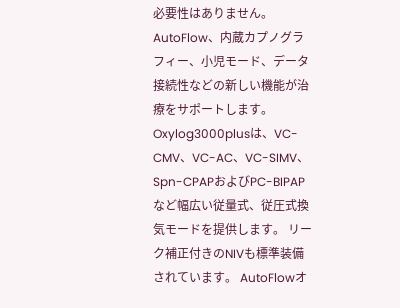必要性はありません。AutoFlow、内蔵カプノグラフィー、小児モード、データ接続性などの新しい機能が治療をサポートします。
Oxylog3000plusは、VC-CMV、VC-AC、VC-SIMV、Spn-CPAPおよびPC-BIPAPなど幅広い従量式、従圧式換気モードを提供します。 リーク補正付きのNIVも標準装備されています。 AutoFlowオ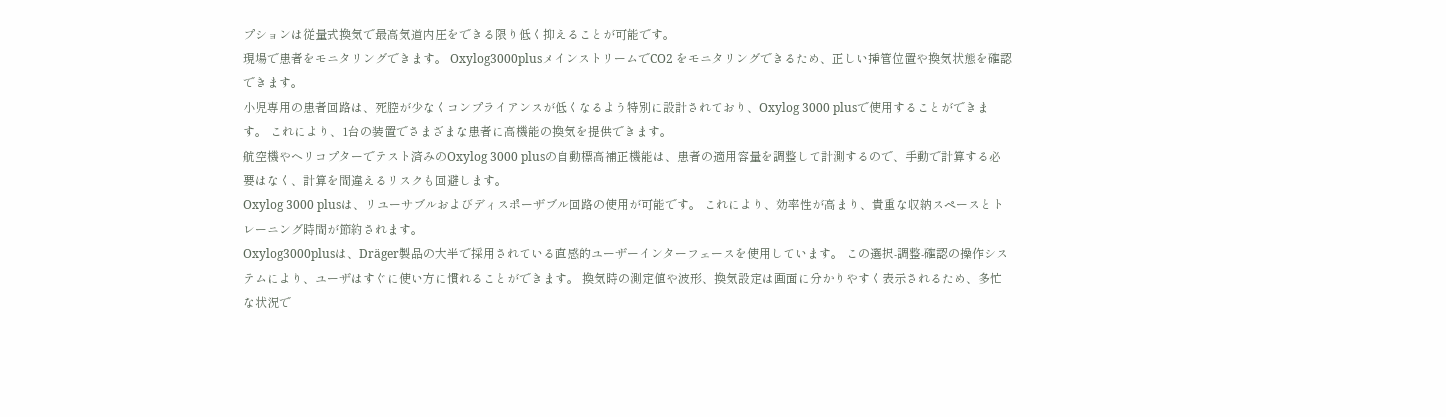プションは従量式換気で最高気道内圧をできる限り低く抑えることが可能です。
現場で患者をモニタリングできます。 Oxylog3000plusメインストリームでCO2 をモニタリングできるため、正しい挿管位置や換気状態を確認できます。
小児専用の患者回路は、死腔が少なくコンプライアンスが低くなるよう特別に設計されており、Oxylog 3000 plusで使用することができます。 これにより、1台の装置でさまざまな患者に高機能の換気を提供できます。
航空機やヘリコプターでテスト済みのOxylog 3000 plusの自動標高補正機能は、患者の適用容量を調整して計測するので、手動で計算する必要はなく、計算を間違えるリスクも回避します。
Oxylog 3000 plusは、リユーサブルおよびディスポーザブル回路の使用が可能です。 これにより、効率性が高まり、貴重な収納スペースとトレーニング時間が節約されます。
Oxylog3000plusは、Dräger製品の大半で採用されている直感的ユーザーインターフェースを使用しています。 この選択-調整-確認の操作システムにより、ユーザはすぐに使い方に慣れることができます。 換気時の測定値や波形、換気設定は画面に分かりやすく表示されるため、多忙な状況で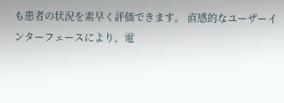も患者の状況を素早く評価できます。 直感的なユーザーインターフェースにより、電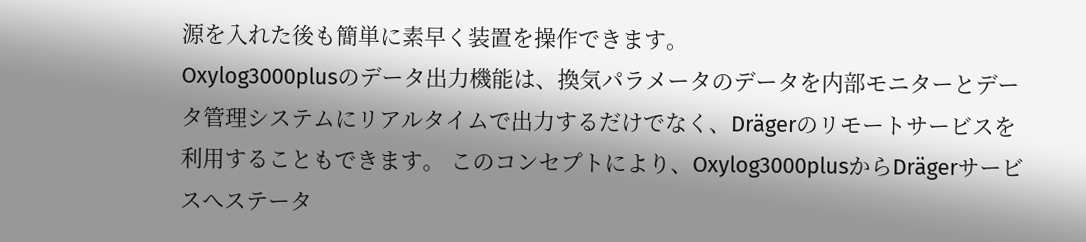源を入れた後も簡単に素早く装置を操作できます。
Oxylog3000plusのデータ出力機能は、換気パラメータのデータを内部モニターとデータ管理システムにリアルタイムで出力するだけでなく、Drägerのリモートサービスを利用することもできます。 このコンセプトにより、Oxylog3000plusからDrägerサービスへステータ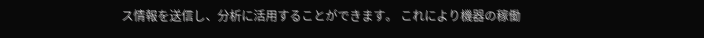ス情報を送信し、分析に活用することができます。 これにより機器の稼働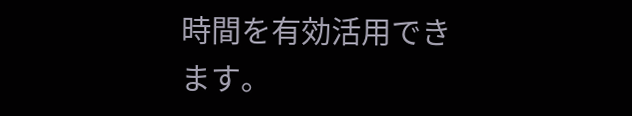時間を有効活用できます。